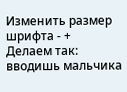Изменить размер шрифта - +
Делаем так: вводишь мальчика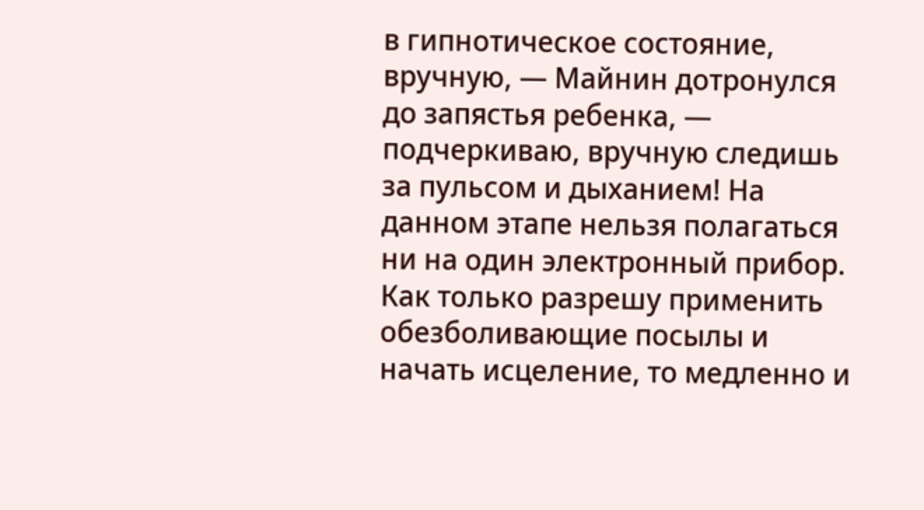в гипнотическое состояние, вручную, — Майнин дотронулся до запястья ребенка, — подчеркиваю, вручную следишь за пульсом и дыханием! На данном этапе нельзя полагаться ни на один электронный прибор. Как только разрешу применить обезболивающие посылы и начать исцеление, то медленно и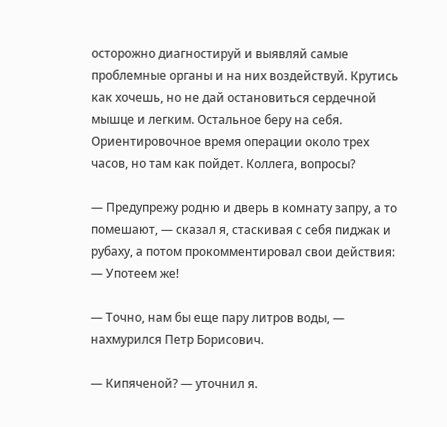осторожно диагностируй и выявляй самые проблемные органы и на них воздействуй. Крутись как хочешь, но не дай остановиться сердечной мышце и легким. Остальное беру на себя. Ориентировочное время операции около трех часов, но там как пойдет. Коллега, вопросы?

— Предупрежу родню и дверь в комнату запру, а то помешают, — сказал я, стаскивая с себя пиджак и рубаху, а потом прокомментировал свои действия: — Употеем же!

— Точно, нам бы еще пару литров воды, — нахмурился Петр Борисович.

— Кипяченой? — уточнил я.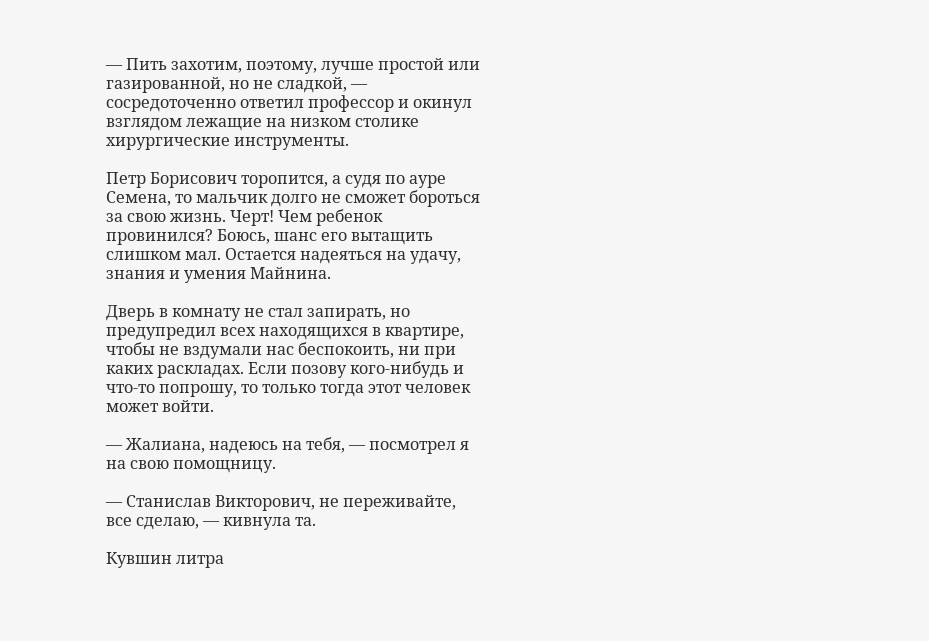— Пить захотим, поэтому, лучше простой или газированной, но не сладкой, — сосредоточенно ответил профессор и окинул взглядом лежащие на низком столике хирургические инструменты.

Петр Борисович торопится, а судя по ауре Семена, то мальчик долго не сможет бороться за свою жизнь. Черт! Чем ребенок провинился? Боюсь, шанс его вытащить слишком мал. Остается надеяться на удачу, знания и умения Майнина.

Дверь в комнату не стал запирать, но предупредил всех находящихся в квартире, чтобы не вздумали нас беспокоить, ни при каких раскладах. Если позову кого-нибудь и что-то попрошу, то только тогда этот человек может войти.

— Жалиана, надеюсь на тебя, — посмотрел я на свою помощницу.

— Станислав Викторович, не переживайте, все сделаю, — кивнула та.

Кувшин литра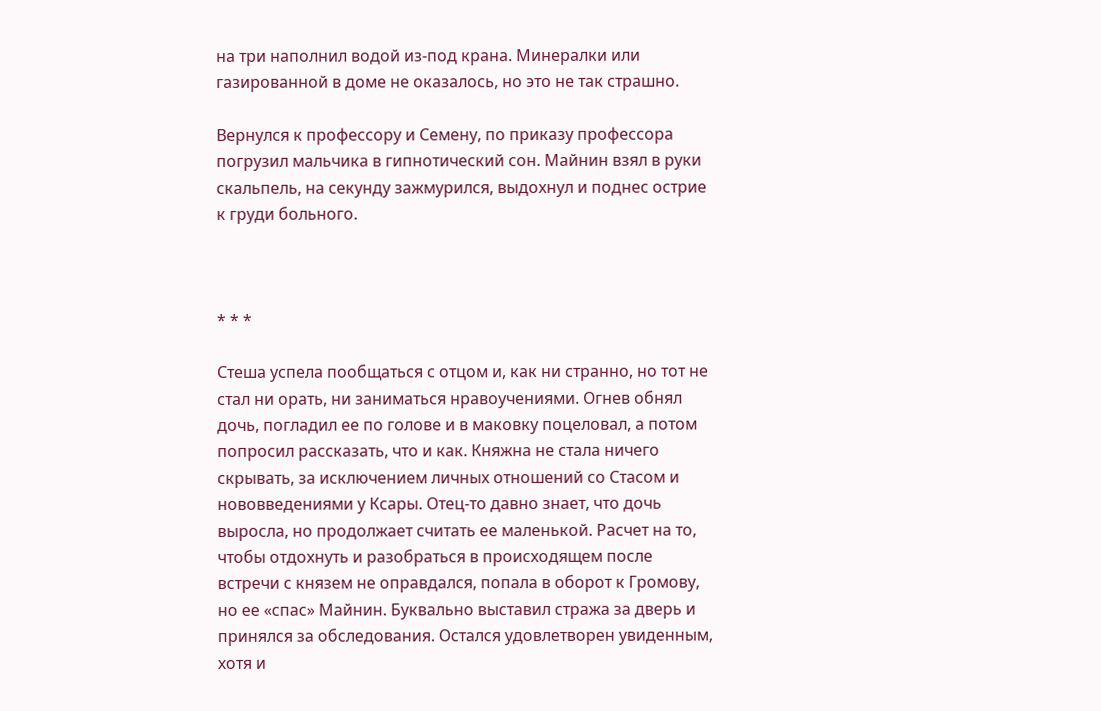на три наполнил водой из-под крана. Минералки или газированной в доме не оказалось, но это не так страшно.

Вернулся к профессору и Семену, по приказу профессора погрузил мальчика в гипнотический сон. Майнин взял в руки скальпель, на секунду зажмурился, выдохнул и поднес острие к груди больного.



* * *

Стеша успела пообщаться с отцом и, как ни странно, но тот не стал ни орать, ни заниматься нравоучениями. Огнев обнял дочь, погладил ее по голове и в маковку поцеловал, а потом попросил рассказать, что и как. Княжна не стала ничего скрывать, за исключением личных отношений со Стасом и нововведениями у Ксары. Отец-то давно знает, что дочь выросла, но продолжает считать ее маленькой. Расчет на то, чтобы отдохнуть и разобраться в происходящем после встречи с князем не оправдался, попала в оборот к Громову, но ее «спас» Майнин. Буквально выставил стража за дверь и принялся за обследования. Остался удовлетворен увиденным, хотя и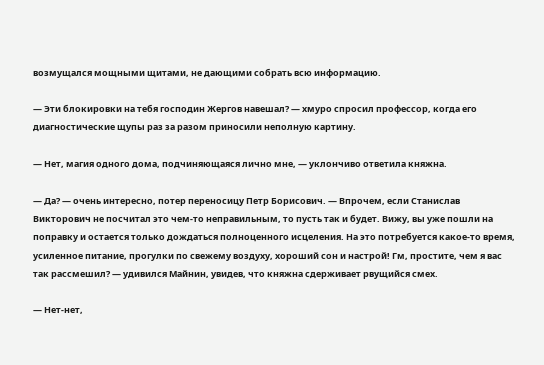возмущался мощными щитами, не дающими собрать всю информацию.

— Эти блокировки на тебя господин Жергов навешал? — хмуро спросил профессор, когда его диагностические щупы раз за разом приносили неполную картину.

— Нет, магия одного дома, подчиняющаяся лично мне, — уклончиво ответила княжна.

— Да? — очень интересно, потер переносицу Петр Борисович. — Впрочем, если Станислав Викторович не посчитал это чем-то неправильным, то пусть так и будет. Вижу, вы уже пошли на поправку и остается только дождаться полноценного исцеления. На это потребуется какое-то время, усиленное питание, прогулки по свежему воздуху, хороший сон и настрой! Гм, простите, чем я вас так рассмешил? — удивился Майнин, увидев, что княжна сдерживает рвущийся смех.

— Нет-нет,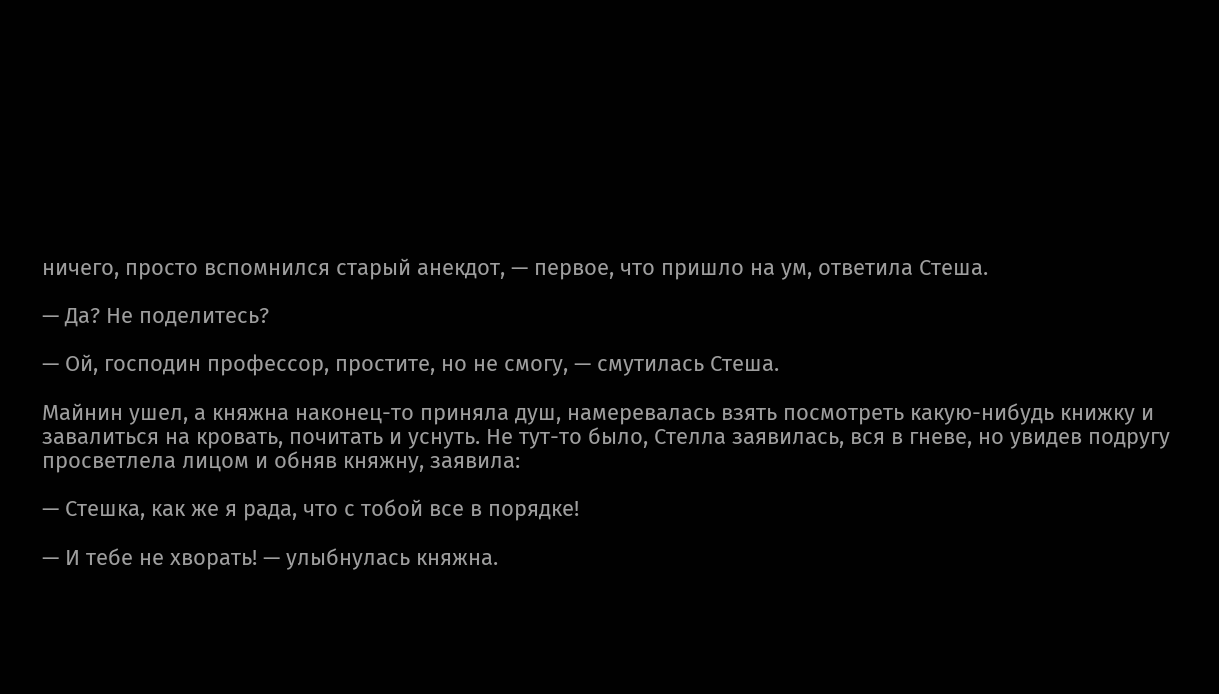ничего, просто вспомнился старый анекдот, — первое, что пришло на ум, ответила Стеша.

— Да? Не поделитесь?

— Ой, господин профессор, простите, но не смогу, — смутилась Стеша.

Майнин ушел, а княжна наконец-то приняла душ, намеревалась взять посмотреть какую-нибудь книжку и завалиться на кровать, почитать и уснуть. Не тут-то было, Стелла заявилась, вся в гневе, но увидев подругу просветлела лицом и обняв княжну, заявила:

— Стешка, как же я рада, что с тобой все в порядке!

— И тебе не хворать! — улыбнулась княжна.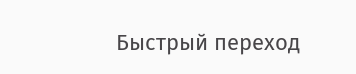Быстрый переход